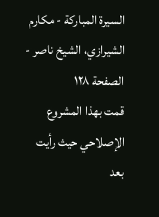السيرة المباركة - مكارم الشيرازي، الشيخ ناصر - الصفحة ١٢٨
قمت بهذا المشروع الإصلاحي حيث رأيت بعد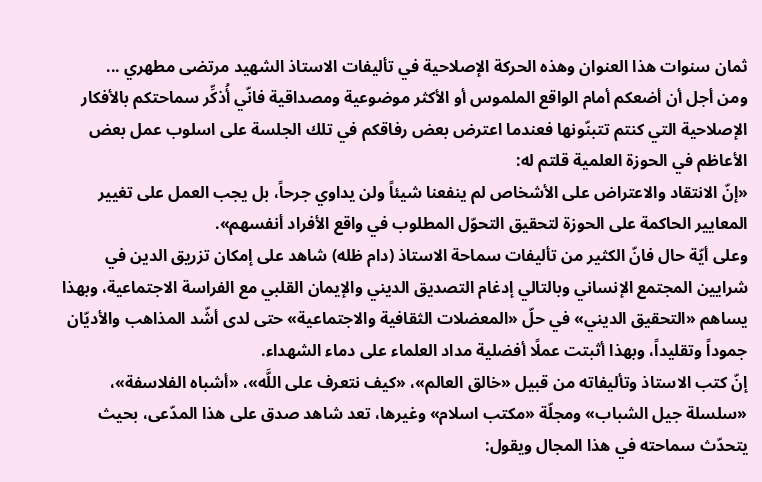ثمان سنوات هذا العنوان وهذه الحركة الإصلاحية في تأليفات الاستاذ الشهيد مرتضى مطهري ...
ومن أجل أن أضعكم أمام الواقع الملموس أو الأكثر موضوعية ومصداقية فانّي أُذكِّر سماحتكم بالأفكار الإصلاحية التي كنتم تتبنّونها فعندما اعترض بعض رفاقكم في تلك الجلسة على اسلوب عمل بعض الأعاظم في الحوزة العلمية قلتم له:
«إنّ الانتقاد والاعتراض على الأشخاص لم ينفعنا شيئاً ولن يداوي جرحاً، بل يجب العمل على تغيير المعايير الحاكمة على الحوزة لتحقيق التحوّل المطلوب في واقع الأفراد أنفسهم».
وعلى أيّة حال فانّ الكثير من تأليفات سماحة الاستاذ (دام ظله) شاهد على إمكان تزريق الدين في شرايين المجتمع الإنساني وبالتالي إدغام التصديق الديني والإيمان القلبي مع الفراسة الاجتماعية، وبهذا يساهم «التحقيق الديني» في حلّ «المعضلات الثقافية والاجتماعية» حتى لدى أشّد المذاهب والأديّان جموداً وتقليداً، وبهذا أثبتت عملًا أفضلية مداد العلماء على دماء الشهداء.
إنّ كتب الاستاذ وتأليفاته من قبيل «خالق العالم»، «كيف نتعرف على اللَّه»، «أشباه الفلاسفة»، «سلسلة جيل الشباب» ومجلّة «مكتب اسلام» وغيرها، تعد شاهد صدق على هذا المدّعى، بحيث يتحدّث سماحته في هذا المجال ويقول: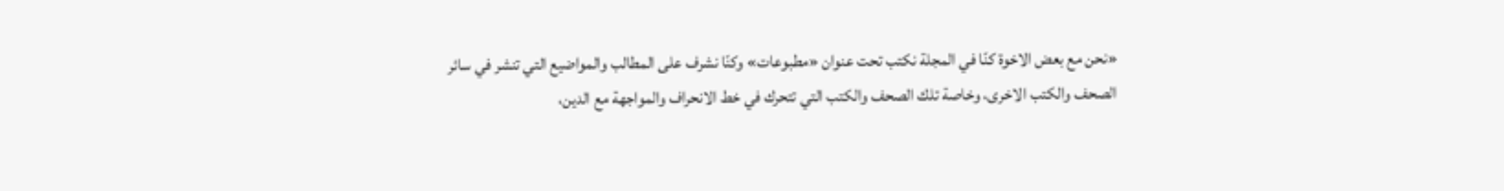«نحن مع بعض الاخوة كنّا في المجلة نكتب تحت عنوان «مطبوعات» وكنّا نشرف على المطالب والمواضيع التي تنشر في سائر الصحف والكتب الاخرى، وخاصة تلك الصحف والكتب التي تتحرك في خط الانحراف والمواجهة مع الدين،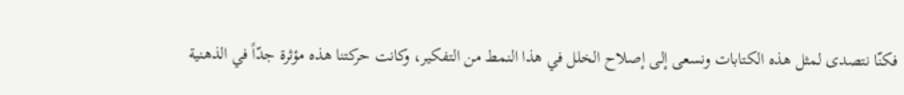فكنّا نتصدى لمثل هذه الكتابات ونسعى إلى إصلاح الخلل في هذا النمط من التفكير، وكانت حركتنا هذه مؤثرة جدّاً في الذهنية